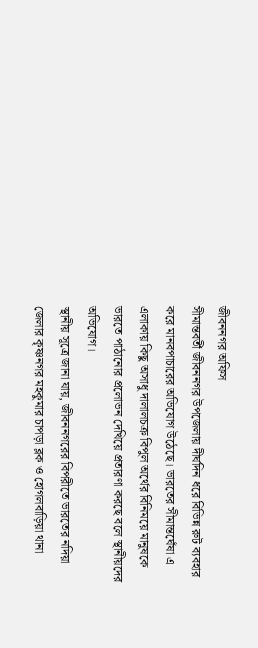জীবননগর অফিস
সীমান্তবর্তী জীবননগর উপজেলায় দীর্ঘদিন ধরে বিভিন্ন রুট ব্যবহার করে মানবপাচারের অভিযোগ উঠেছে। ভারতের সীমান্তঘেঁষা এ এলাকায় কিছু অসাধু দালালচক্র বিপুল অর্থের বিনিময়ে মানুষকে ভারতে পাঠানোর প্রলোভন দেখিয়ে প্রতারণা করছে বলে স্থানীয়দের অভিযোগ।
স্থানীয় সূত্রে জানা যায়, জীবননগরের বিপরীতে ভারতের নদিয়া জেলার কৃষ্ণনগর মহকুমার চাপড়া ব্লক ও হোগলবাড়িয়া থানা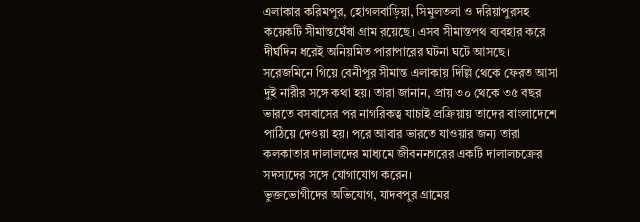এলাকার করিমপুর, হোগলবাড়িয়া, সিমুলতলা ও দরিয়াপুরসহ কয়েকটি সীমান্তঘেঁষা গ্রাম রয়েছে। এসব সীমান্তপথ ব্যবহার করে দীর্ঘদিন ধরেই অনিয়মিত পারাপারের ঘটনা ঘটে আসছে।
সরেজমিনে গিয়ে বেনীপুর সীমান্ত এলাকায় দিল্লি থেকে ফেরত আসা দুই নারীর সঙ্গে কথা হয়। তারা জানান, প্রায় ৩০ থেকে ৩৫ বছর ভারতে বসবাসের পর নাগরিকত্ব যাচাই প্রক্রিয়ায় তাদের বাংলাদেশে পাঠিয়ে দেওয়া হয়। পরে আবার ভারতে যাওয়ার জন্য তারা কলকাতার দালালদের মাধ্যমে জীবননগরের একটি দালালচক্রের সদস্যদের সঙ্গে যোগাযোগ করেন।
ভুক্তভোগীদের অভিযোগ, যাদবপুর গ্রামের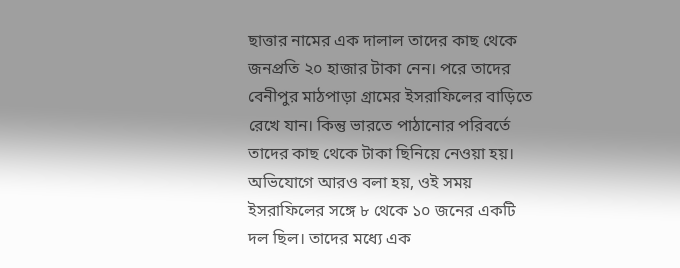ছাত্তার নামের এক দালাল তাদের কাছ থেকে জনপ্রতি ২০ হাজার টাকা নেন। পরে তাদের বেনীপুর মাঠপাড়া গ্রামের ইসরাফিলের বাড়িতে রেখে যান। কিন্তু ভারতে পাঠানোর পরিবর্তে তাদের কাছ থেকে টাকা ছিনিয়ে নেওয়া হয়।
অভিযোগে আরও বলা হয়, ওই সময় ইসরাফিলের সঙ্গে ৮ থেকে ১০ জনের একটি দল ছিল। তাদের মধ্যে এক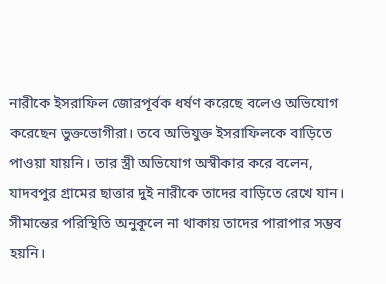নারীকে ইসরাফিল জোরপূর্বক ধর্ষণ করেছে বলেও অভিযোগ করেছেন ভুক্তভোগীরা। তবে অভিযুক্ত ইসরাফিলকে বাড়িতে পাওয়া যায়নি। তার স্ত্রী অভিযোগ অস্বীকার করে বলেন, যাদবপুর গ্রামের ছাত্তার দুই নারীকে তাদের বাড়িতে রেখে যান। সীমান্তের পরিস্থিতি অনুকূলে না থাকায় তাদের পারাপার সম্ভব হয়নি।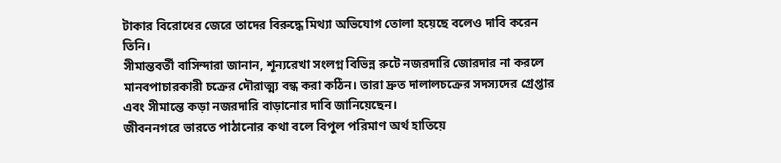টাকার বিরোধের জেরে তাদের বিরুদ্ধে মিথ্যা অভিযোগ তোলা হয়েছে বলেও দাবি করেন তিনি।
সীমান্তবর্তী বাসিন্দারা জানান, শূন্যরেখা সংলগ্ন বিভিন্ন রুটে নজরদারি জোরদার না করলে মানবপাচারকারী চক্রের দৌরাত্ম্য বন্ধ করা কঠিন। তারা দ্রুত দালালচক্রের সদস্যদের গ্রেপ্তার এবং সীমান্তে কড়া নজরদারি বাড়ানোর দাবি জানিয়েছেন।
জীবননগরে ভারতে পাঠানোর কথা বলে বিপুল পরিমাণ অর্থ হাতিয়ে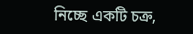নিচ্ছে একটি চক্র,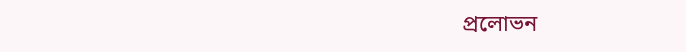প্রলোভন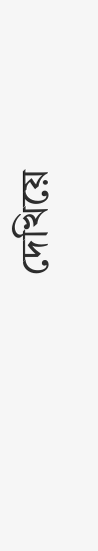দেখিয়ে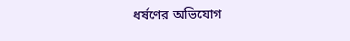ধর্ষণের অভিযোগ